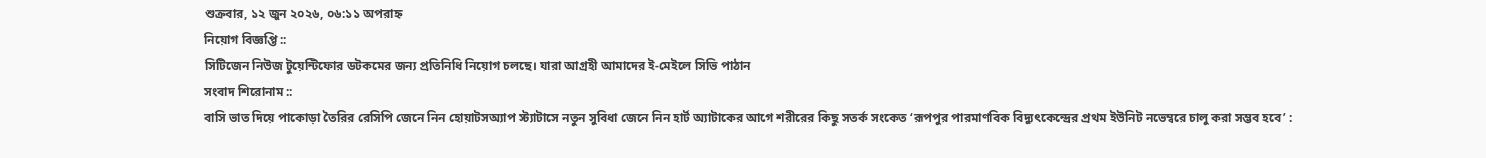শুক্রবার, ১২ জুন ২০২৬, ০৬:১১ অপরাহ্ন
নিয়োগ বিজ্ঞপ্তি ::
সিটিজেন নিউজ টুয়েন্টিফোর ডটকমের জন্য প্রতিনিধি নিয়োগ চলছে। যারা আগ্রহী আমাদের ই-মেইলে সিভি পাঠান
সংবাদ শিরোনাম ::
বাসি ভাত দিয়ে পাকোড়া তৈরির রেসিপি জেনে নিন হোয়াটসঅ্যাপ স্ট্যাটাসে নতুন সুবিধা জেনে নিন হার্ট অ্যাটাকের আগে শরীরের কিছু সতর্ক সংকেত ‘রূপপুর পারমাণবিক বিদ্যুৎকেন্দ্রের প্রথম ইউনিট নভেম্বরে চালু করা সম্ভব হবে’ :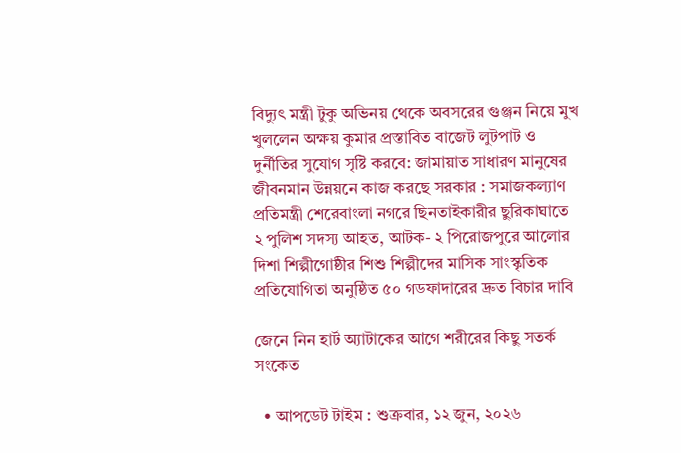বিদ্যুৎ মন্ত্রী টুকু অভিনয় থেকে অবসরের গুঞ্জন নিয়ে মুখ খুললেন অক্ষয় কুমার প্রস্তাবিত বাজেট লুটপাট ও দুর্নীতির সুযোগ সৃষ্টি করবে: জামায়াত সাধারণ মানুষের জীবনমান উন্নয়নে কাজ করছে সরকার : সমাজকল্যাণ প্রতিমন্ত্রী শেরেবাংলা নগরে ছিনতাইকারীর ছুরিকাঘাতে ২ পুলিশ সদস্য আহত, আটক- ২ পিরোজপুরে আলোর দিশা শিল্পীগোষ্ঠীর শিশু শিল্পীদের মাসিক সাংস্কৃতিক প্রতিযোগিতা অনুষ্ঠিত ৫০ গডফাদারের দ্রুত বিচার দাবি

জেনে নিন হার্ট অ্যাটাকের আগে শরীরের কিছু সতর্ক সংকেত

  • আপডেট টাইম : শুক্রবার, ১২ জুন, ২০২৬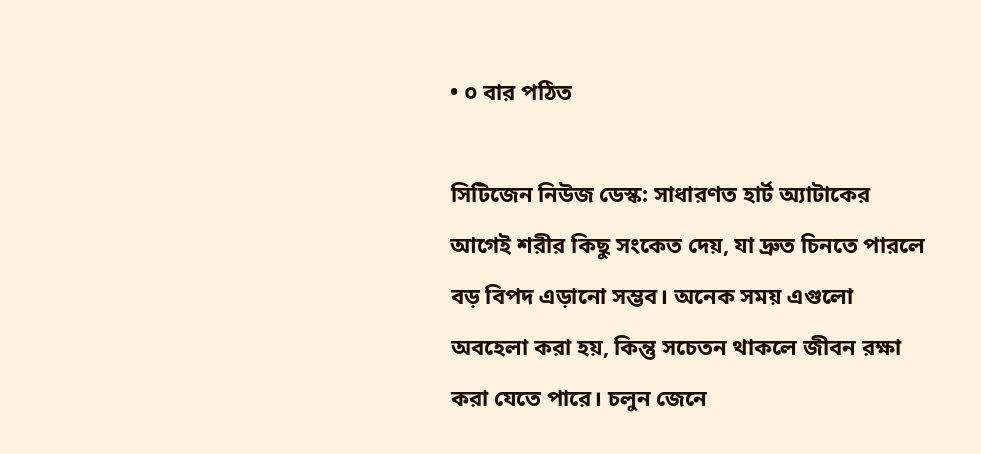• ০ বার পঠিত

সিটিজেন নিউজ ডেস্ক: সাধারণত হার্ট অ্যাটাকের আগেই শরীর কিছু সংকেত দেয়, যা দ্রুত চিনতে পারলে বড় বিপদ এড়ানো সম্ভব। অনেক সময় এগুলো অবহেলা করা হয়, কিন্তু সচেতন থাকলে জীবন রক্ষা করা যেতে পারে। চলুন জেনে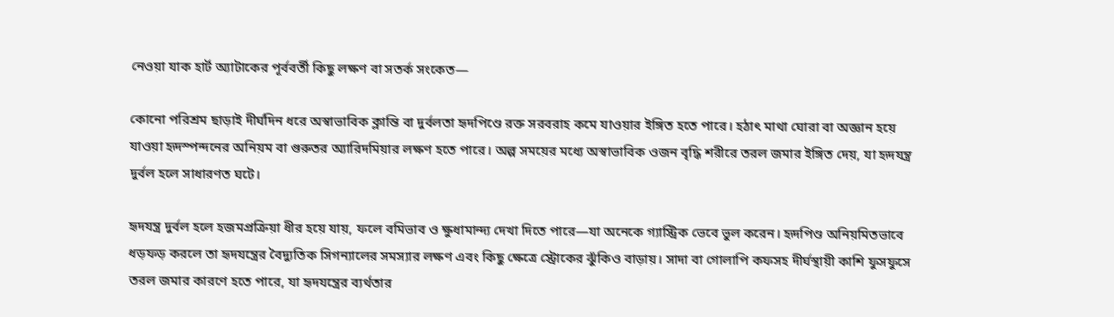নেওয়া যাক হার্ট অ্যাটাকের পূর্ববর্তী কিছু লক্ষণ বা সতর্ক সংকেত—

কোনো পরিশ্রম ছাড়াই দীর্ঘদিন ধরে অস্বাভাবিক ক্লান্তি বা দুর্বলতা হৃদপিণ্ডে রক্ত সরবরাহ কমে যাওয়ার ইঙ্গিত হতে পারে। হঠাৎ মাথা ঘোরা বা অজ্ঞান হয়ে যাওয়া হৃদস্পন্দনের অনিয়ম বা গুরুতর অ্যারিদমিয়ার লক্ষণ হতে পারে। অল্প সময়ের মধ্যে অস্বাভাবিক ওজন বৃদ্ধি শরীরে তরল জমার ইঙ্গিত দেয়, যা হৃদযন্ত্র দুর্বল হলে সাধারণত ঘটে।

হৃদযন্ত্র দুর্বল হলে হজমপ্রক্রিয়া ধীর হয়ে যায়, ফলে বমিভাব ও ক্ষুধামান্দ্য দেখা দিতে পারে—যা অনেকে গ্যাস্ট্রিক ভেবে ভুল করেন। হৃদপিণ্ড অনিয়মিতভাবে ধড়ফড় করলে তা হৃদযন্ত্রের বৈদ্যুতিক সিগন্যালের সমস্যার লক্ষণ এবং কিছু ক্ষেত্রে স্ট্রোকের ঝুঁকিও বাড়ায়। সাদা বা গোলাপি কফসহ দীর্ঘস্থায়ী কাশি ফুসফুসে তরল জমার কারণে হতে পারে, যা হৃদযন্ত্রের ব্যর্থতার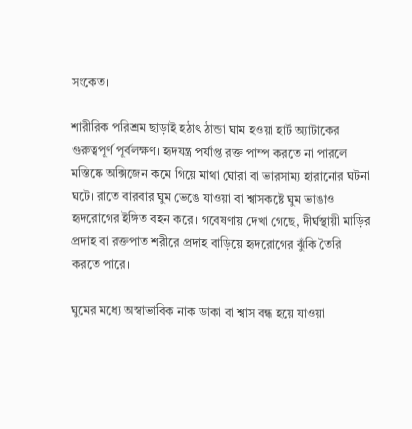সংকেত।

শারীরিক পরিশ্রম ছাড়াই হঠাৎ ঠান্ডা ঘাম হওয়া হার্ট অ্যাটাকের গুরুত্বপূর্ণ পূর্বলক্ষণ। হৃদযন্ত্র পর্যাপ্ত রক্ত পাম্প করতে না পারলে মস্তিষ্কে অক্সিজেন কমে গিয়ে মাথা ঘোরা বা ভারসাম্য হারানোর ঘটনা ঘটে। রাতে বারবার ঘুম ভেঙে যাওয়া বা শ্বাসকষ্টে ঘুম ভাঙাও হৃদরোগের ইঙ্গিত বহন করে। গবেষণায় দেখা গেছে, দীর্ঘস্থায়ী মাড়ির প্রদাহ বা রক্তপাত শরীরে প্রদাহ বাড়িয়ে হৃদরোগের ঝুঁকি তৈরি করতে পারে।

ঘুমের মধ্যে অস্বাভাবিক নাক ডাকা বা শ্বাস বন্ধ হয়ে যাওয়া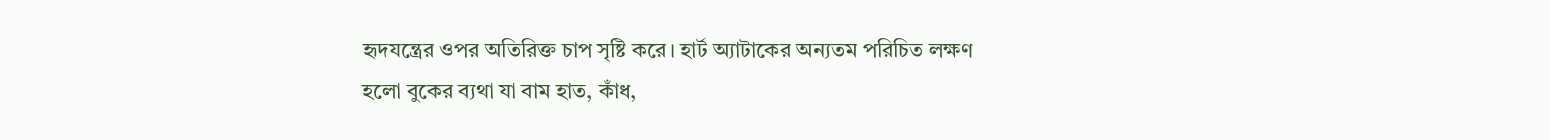হৃদযন্ত্রের ওপর অতিরিক্ত চাপ সৃষ্টি করে। হার্ট অ্যাটাকের অন্যতম পরিচিত লক্ষণ হলো বুকের ব্যথা যা বাম হাত, কাঁধ,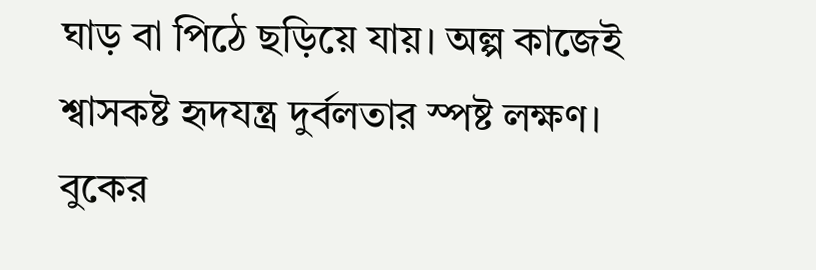ঘাড় বা পিঠে ছড়িয়ে যায়। অল্প কাজেই শ্বাসকষ্ট হৃদযন্ত্র দুর্বলতার স্পষ্ট লক্ষণ। বুকের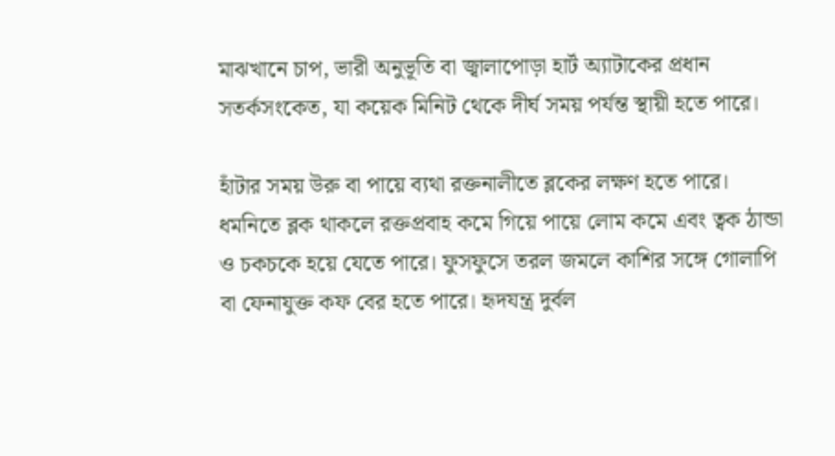মাঝখানে চাপ, ভারী অনুভূতি বা জ্বালাপোড়া হার্ট অ্যাটাকের প্রধান সতর্কসংকেত, যা কয়েক মিনিট থেকে দীর্ঘ সময় পর্যন্ত স্থায়ী হতে পারে।

হাঁটার সময় উরু বা পায়ে ব্যথা রক্তনালীতে ব্লকের লক্ষণ হতে পারে। ধমনিতে ব্লক থাকলে রক্তপ্রবাহ কমে গিয়ে পায়ে লোম কমে এবং ত্বক ঠান্ডা ও চকচকে হয়ে যেতে পারে। ফুসফুসে তরল জমলে কাশির সঙ্গে গোলাপি বা ফেনাযুক্ত কফ বের হতে পারে। হৃদযন্ত্র দুর্বল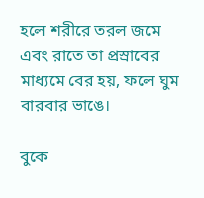হলে শরীরে তরল জমে এবং রাতে তা প্রস্রাবের মাধ্যমে বের হয়, ফলে ঘুম বারবার ভাঙে।

বুকে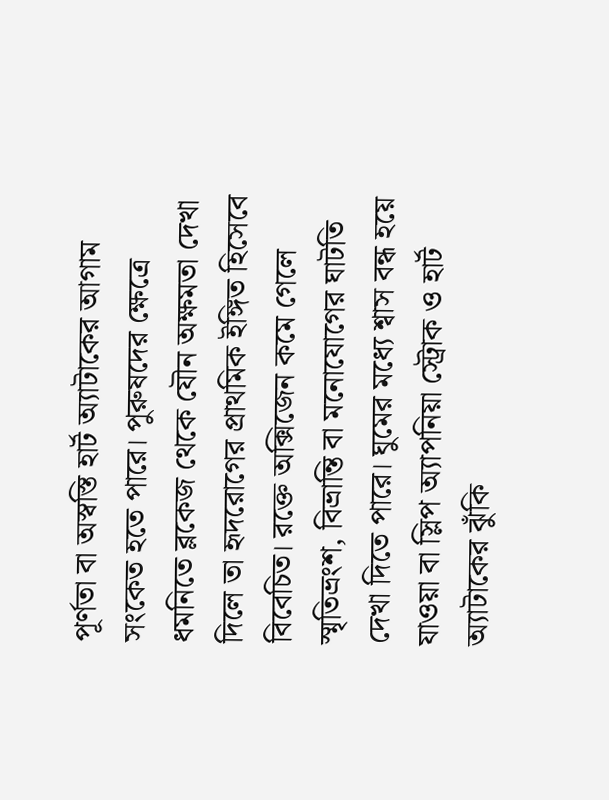পূর্ণতা বা অস্বস্তি হার্ট অ্যাটাকের আগাম সংকেত হতে পারে। পুরুষদের ক্ষেত্রে ধমনিতে ব্লকেজ থেকে যৌন অক্ষমতা দেখা দিলে তা হৃদরোগের প্রাথমিক ইঙ্গিত হিসেবে বিবেচিত। রক্তে অক্সিজেন কমে গেলে স্মৃতিভ্রংশ, বিভ্রান্তি বা মনোযোগের ঘাটতি দেখা দিতে পারে। ঘুমের মধ্যে শ্বাস বন্ধ হয়ে যাওয়া বা স্লিপ অ্যাপনিয়া স্ট্রোক ও হার্ট অ্যাটাকের ঝুঁকি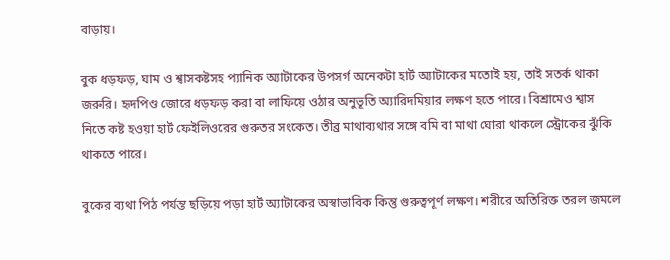বাড়ায়।

বুক ধড়ফড়, ঘাম ও শ্বাসকষ্টসহ প্যানিক অ্যাটাকের উপসর্গ অনেকটা হার্ট অ্যাটাকের মতোই হয়, তাই সতর্ক থাকা জরুরি। হৃদপিণ্ড জোরে ধড়ফড় করা বা লাফিয়ে ওঠার অনুভূতি অ্যারিদমিয়ার লক্ষণ হতে পারে। বিশ্রামেও শ্বাস নিতে কষ্ট হওয়া হার্ট ফেইলিওরের গুরুতর সংকেত। তীব্র মাথাব্যথার সঙ্গে বমি বা মাথা ঘোরা থাকলে স্ট্রোকের ঝুঁকি থাকতে পারে।

বুকের ব্যথা পিঠ পর্যন্ত ছড়িয়ে পড়া হার্ট অ্যাটাকের অস্বাভাবিক কিন্তু গুরুত্বপূর্ণ লক্ষণ। শরীরে অতিরিক্ত তরল জমলে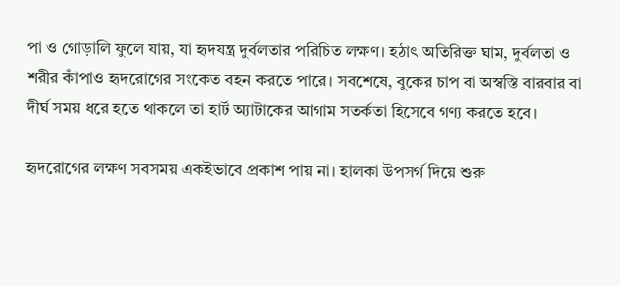পা ও গোড়ালি ফুলে যায়, যা হৃদযন্ত্র দুর্বলতার পরিচিত লক্ষণ। হঠাৎ অতিরিক্ত ঘাম, দুর্বলতা ও শরীর কাঁপাও হৃদরোগের সংকেত বহন করতে পারে। সবশেষে, বুকের চাপ বা অস্বস্তি বারবার বা দীর্ঘ সময় ধরে হতে থাকলে তা হার্ট অ্যাটাকের আগাম সতর্কতা হিসেবে গণ্য করতে হবে।

হৃদরোগের লক্ষণ সবসময় একইভাবে প্রকাশ পায় না। হালকা উপসর্গ দিয়ে শুরু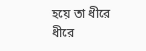হয়ে তা ধীরে ধীরে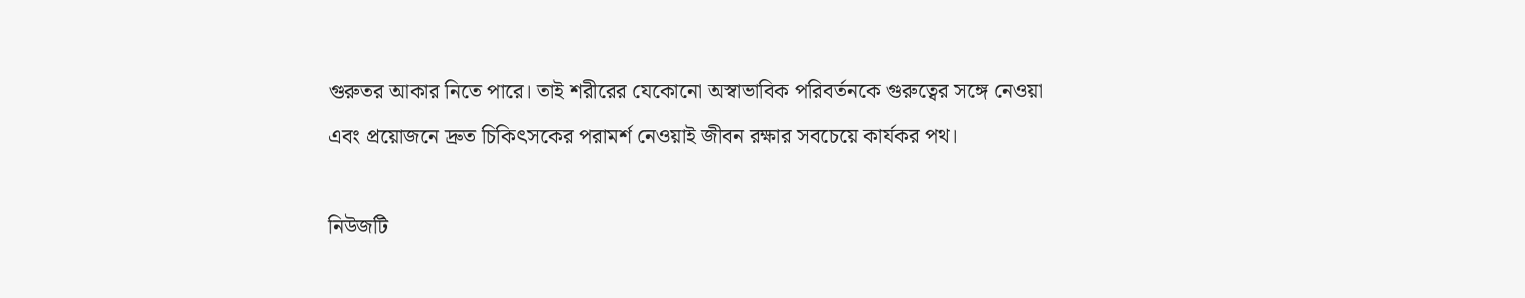গুরুতর আকার নিতে পারে। তাই শরীরের যেকোনো অস্বাভাবিক পরিবর্তনকে গুরুত্বের সঙ্গে নেওয়া এবং প্রয়োজনে দ্রুত চিকিৎসকের পরামর্শ নেওয়াই জীবন রক্ষার সবচেয়ে কার্যকর পথ।

নিউজটি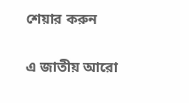শেয়ার করুন

এ জাতীয় আরো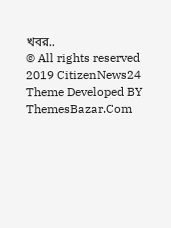খবর..
© All rights reserved  2019 CitizenNews24
Theme Developed BY ThemesBazar.Com